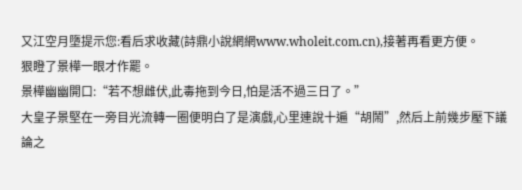又江空月墮提示您:看后求收藏(詩鼎小說網網www.wholeit.com.cn),接著再看更方便。
狠瞪了景樺一眼才作罷。
景樺幽幽開口:“若不想雌伏,此毒拖到今日,怕是活不過三日了。”
大皇子景堅在一旁目光流轉一圈便明白了是演戲,心里連說十遍“胡鬧”,然后上前幾步壓下議論之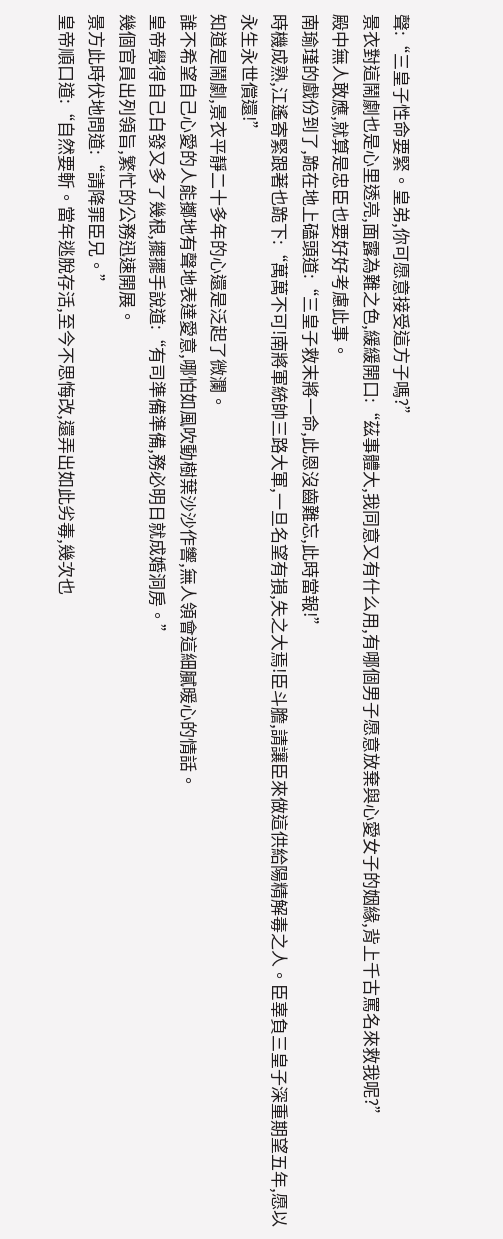聲:“三皇子性命要緊。皇弟,你可愿意接受這方子嗎?”
景衣對這鬧劇也是心里透亮,面露為難之色,緩緩開口:“茲事體大,我同意又有什么用,有哪個男子愿意放棄與心愛女子的姻緣,背上千古罵名來救我呢?”
殿中無人敢應,就算是忠臣也要好好考慮此事。
南瑜瑾的戲份到了,跪在地上磕頭道:“三皇子救末將一命,此恩沒齒難忘,此時當報!”
時機成熟,江遙寄緊跟著也跪下:“萬萬不可!南將軍統帥三路大軍,一旦名望有損,失之大焉!臣斗膽,請讓臣來做這供給陽精解毒之人。臣辜負三皇子深重期望五年,愿以永生永世償還!”
知道是鬧劇,景衣平靜二十多年的心還是泛起了微瀾。
誰不希望自己心愛的人能擲地有聲地表達愛意,哪怕如風吹動樹葉沙沙作響,無人領會這細膩暖心的情話。
皇帝覺得自己白發又多了幾根,擺擺手說道:“有司準備準備,務必明日就成婚洞房。”
幾個官員出列領旨,繁忙的公務迅速開展。
景方此時伏地問道:“請降罪臣兄。”
皇帝順口道:“自然要斬。當年逃脫存活,至今不思悔改,還弄出如此劣毒,幾次也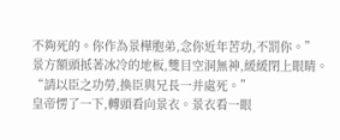不夠死的。你作為景樺胞弟,念你近年苦功,不罰你。”
景方額頭抵著冰冷的地板,雙目空洞無神,緩緩閉上眼睛。“請以臣之功勞,換臣與兄長一并處死。”
皇帝愣了一下,轉頭看向景衣。景衣看一眼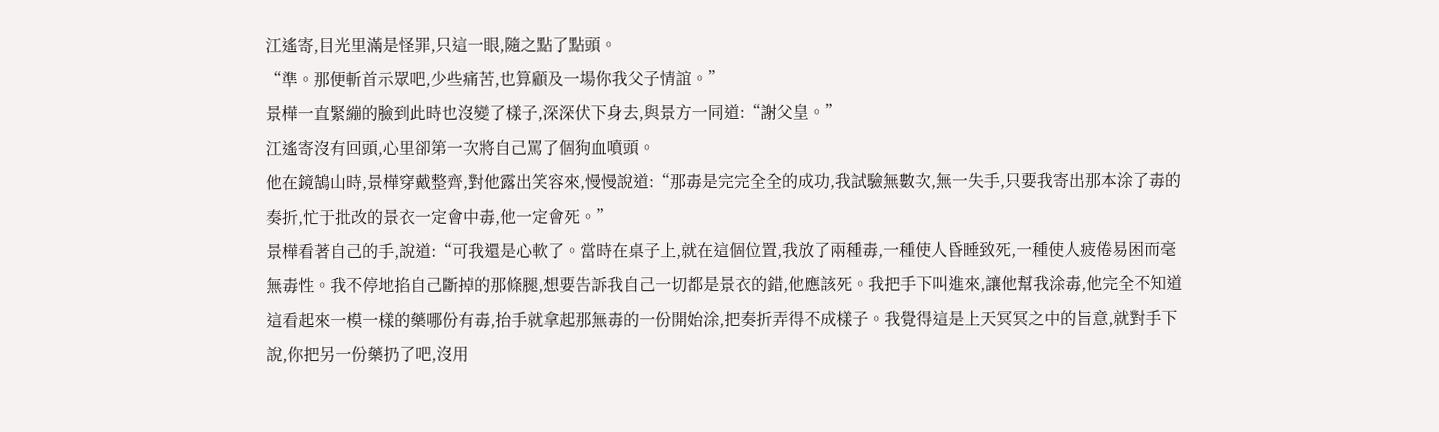江遙寄,目光里滿是怪罪,只這一眼,隨之點了點頭。
“準。那便斬首示眾吧,少些痛苦,也算顧及一場你我父子情誼。”
景樺一直緊繃的臉到此時也沒變了樣子,深深伏下身去,與景方一同道:“謝父皇。”
江遙寄沒有回頭,心里卻第一次將自己罵了個狗血噴頭。
他在鏡鵠山時,景樺穿戴整齊,對他露出笑容來,慢慢說道:“那毒是完完全全的成功,我試驗無數次,無一失手,只要我寄出那本涂了毒的奏折,忙于批改的景衣一定會中毒,他一定會死。”
景樺看著自己的手,說道:“可我還是心軟了。當時在桌子上,就在這個位置,我放了兩種毒,一種使人昏睡致死,一種使人疲倦易困而毫無毒性。我不停地掐自己斷掉的那條腿,想要告訴我自己一切都是景衣的錯,他應該死。我把手下叫進來,讓他幫我涂毒,他完全不知道這看起來一模一樣的藥哪份有毒,抬手就拿起那無毒的一份開始涂,把奏折弄得不成樣子。我覺得這是上天冥冥之中的旨意,就對手下說,你把另一份藥扔了吧,沒用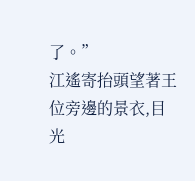了。”
江遙寄抬頭望著王位旁邊的景衣,目光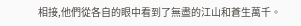相接,他們從各自的眼中看到了無盡的江山和蒼生萬千。